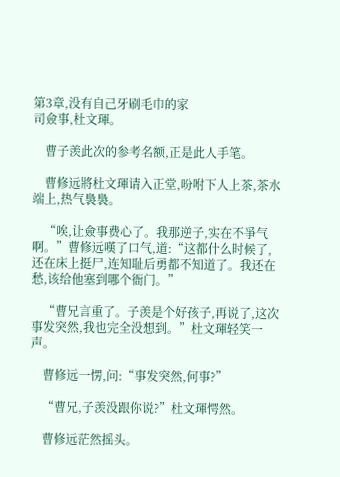第3章,没有自己牙刷毛巾的家
司僉事,杜文琿。

    曹子羡此次的参考名额,正是此人手笔。

    曹修远將杜文琿请入正堂,吩咐下人上茶,茶水端上,热气裊裊。

    “唉,让僉事费心了。我那逆子,实在不爭气啊。”曹修远嘆了口气,道:“这都什么时候了,还在床上挺尸,连知耻后勇都不知道了。我还在愁,该给他塞到哪个衙门。”

    “曹兄言重了。子羡是个好孩子,再说了,这次事发突然,我也完全没想到。”杜文琿轻笑一声。

    曹修远一愣,问:“事发突然,何事?”

    “曹兄,子羡没跟你说?”杜文琿愕然。

    曹修远茫然摇头。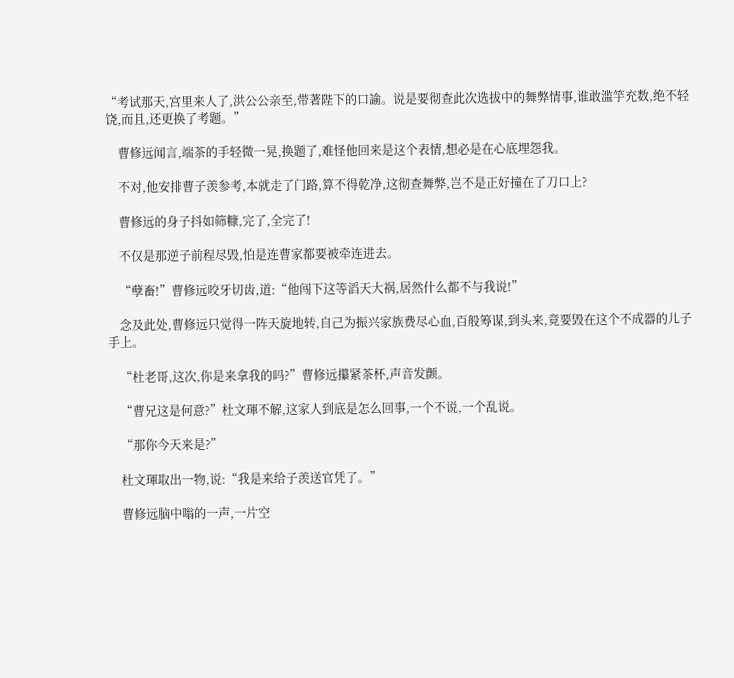“考试那天,宫里来人了,洪公公亲至,带著陛下的口諭。说是要彻查此次选拔中的舞弊情事,谁敢滥竽充数,绝不轻饶,而且,还更换了考题。”

    曹修远闻言,端茶的手轻微一晃,换题了,难怪他回来是这个表情,想必是在心底埋怨我。

    不对,他安排曹子羡参考,本就走了门路,算不得乾净,这彻查舞弊,岂不是正好撞在了刀口上?

    曹修远的身子抖如筛糠,完了,全完了!

    不仅是那逆子前程尽毁,怕是连曹家都要被牵连进去。

    “孽畜!”曹修远咬牙切齿,道:“他闯下这等滔天大祸,居然什么都不与我说!”

    念及此处,曹修远只觉得一阵天旋地转,自己为振兴家族费尽心血,百般筹谋,到头来,竟要毁在这个不成器的儿子手上。

    “杜老哥,这次,你是来拿我的吗?”曹修远攥紧茶杯,声音发颤。

    “曹兄这是何意?”杜文琿不解,这家人到底是怎么回事,一个不说,一个乱说。

    “那你今天来是?”

    杜文琿取出一物,说:“我是来给子羡送官凭了。”

    曹修远脑中嗡的一声,一片空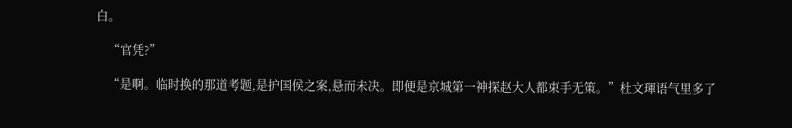白。

    “官凭?”

    “是啊。临时换的那道考题,是护国侯之案,悬而未决。即便是京城第一神探赵大人都束手无策。”杜文琿语气里多了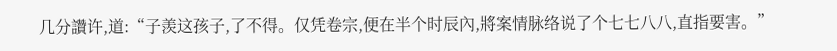几分讚许,道:“子羡这孩子,了不得。仅凭卷宗,便在半个时辰內,將案情脉络说了个七七八八,直指要害。”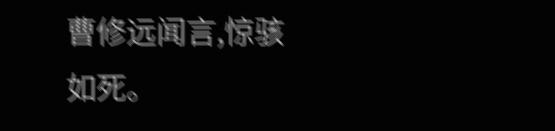曹修远闻言,惊骇如死。